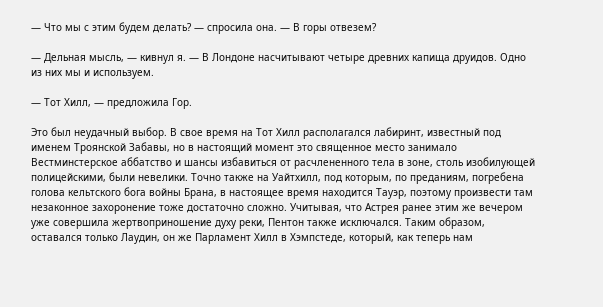— Что мы с этим будем делать? — спросила она. — В горы отвезем?

— Дельная мысль, — кивнул я. — В Лондоне насчитывают четыре древних капища друидов. Одно из них мы и используем.

— Тот Хилл, — предложила Гор.

Это был неудачный выбор. В свое время на Тот Хилл располагался лабиринт, известный под именем Троянской Забавы, но в настоящий момент это священное место занимало Вестминстерское аббатство и шансы избавиться от расчлененного тела в зоне, столь изобилующей полицейскими, были невелики. Точно также на Уайтхилл, под которым, по преданиям, погребена голова кельтского бога войны Брана, в настоящее время находится Тауэр, поэтому произвести там незаконное захоронение тоже достаточно сложно. Учитывая, что Астрея ранее этим же вечером уже совершила жертвоприношение духу реки, Пентон также исключался. Таким образом, оставался только Лаудин, он же Парламент Хилл в Хэмпстеде, который, как теперь нам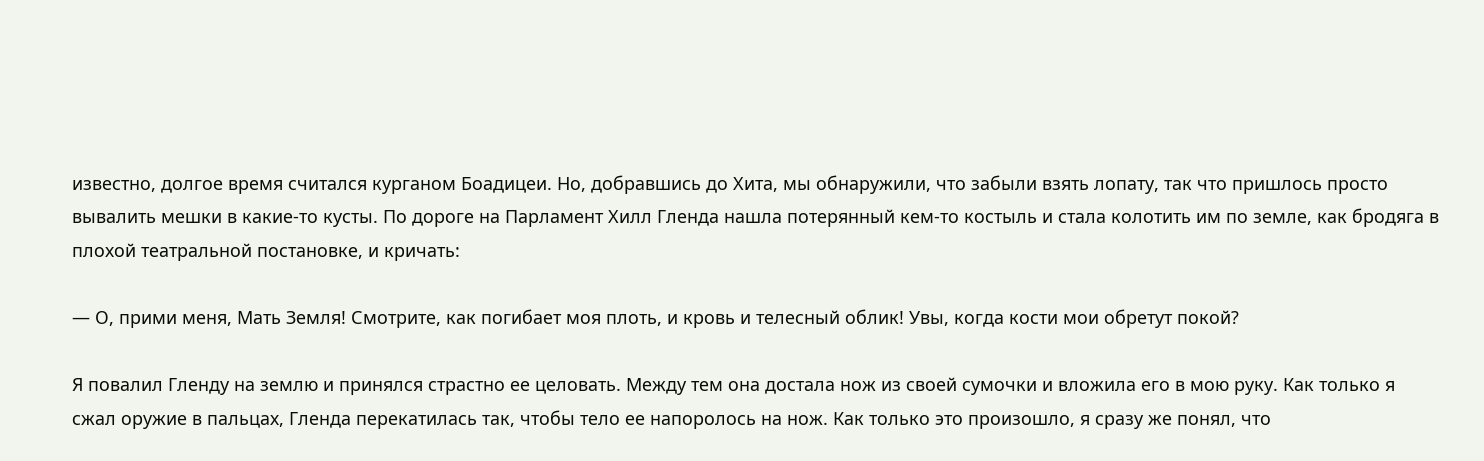известно, долгое время считался курганом Боадицеи. Но, добравшись до Хита, мы обнаружили, что забыли взять лопату, так что пришлось просто вывалить мешки в какие-то кусты. По дороге на Парламент Хилл Гленда нашла потерянный кем-то костыль и стала колотить им по земле, как бродяга в плохой театральной постановке, и кричать:

— О, прими меня, Мать Земля! Смотрите, как погибает моя плоть, и кровь и телесный облик! Увы, когда кости мои обретут покой?

Я повалил Гленду на землю и принялся страстно ее целовать. Между тем она достала нож из своей сумочки и вложила его в мою руку. Как только я сжал оружие в пальцах, Гленда перекатилась так, чтобы тело ее напоролось на нож. Как только это произошло, я сразу же понял, что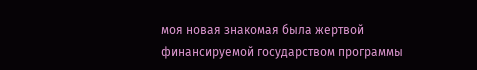моя новая знакомая была жертвой финансируемой государством программы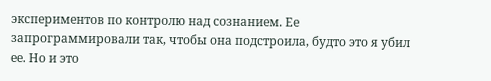экспериментов по контролю над сознанием. Ее запрограммировали так, чтобы она подстроила, будто это я убил ее. Но и это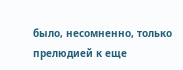было, несомненно, только прелюдией к еще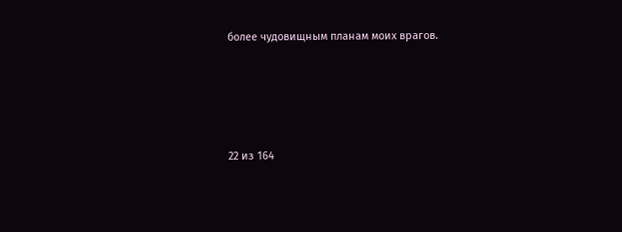более чудовищным планам моих врагов.




22 из 164